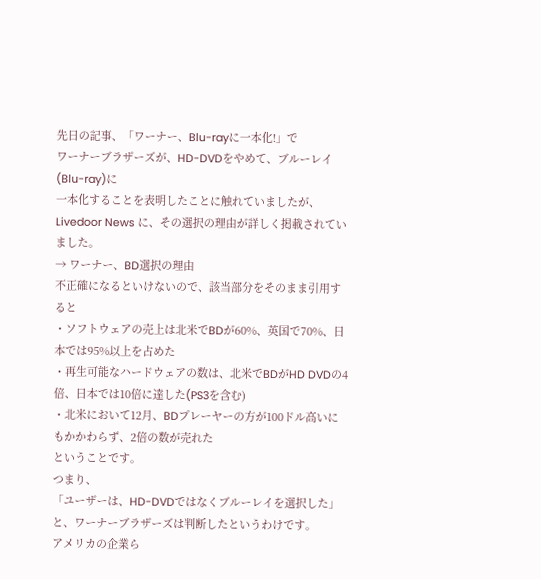先日の記事、「ワーナー、Blu-rayに一本化!」で
ワーナーブラザーズが、HD-DVDをやめて、ブルーレイ(Blu-ray)に
一本化することを表明したことに触れていましたが、
Livedoor News に、その選択の理由が詳しく掲載されていました。
→ ワーナー、BD選択の理由
不正確になるといけないので、該当部分をそのまま引用すると
・ソフトウェアの売上は北米でBDが60%、英国で70%、日本では95%以上を占めた
・再生可能なハードウェアの数は、北米でBDがHD DVDの4倍、日本では10倍に達した(PS3を含む)
・北米において12月、BDプレーヤーの方が100ドル高いにもかかわらず、2倍の数が売れた
ということです。
つまり、
「ユーザーは、HD-DVDではなくブルーレイを選択した」
と、ワーナーブラザーズは判断したというわけです。
アメリカの企業ら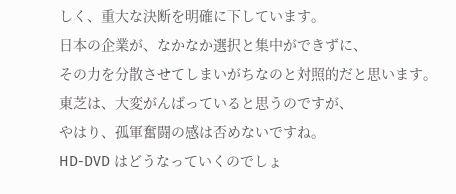しく、重大な決断を明確に下しています。
日本の企業が、なかなか選択と集中ができずに、
その力を分散させてしまいがちなのと対照的だと思います。
東芝は、大変がんばっていると思うのですが、
やはり、孤軍奮闘の感は否めないですね。
HD-DVD はどうなっていくのでしょ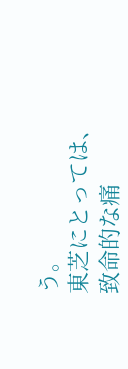う。
東芝にとっては、致命的な痛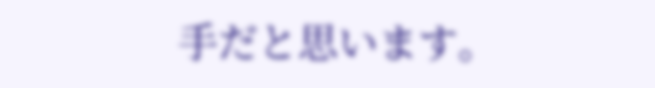手だと思います。